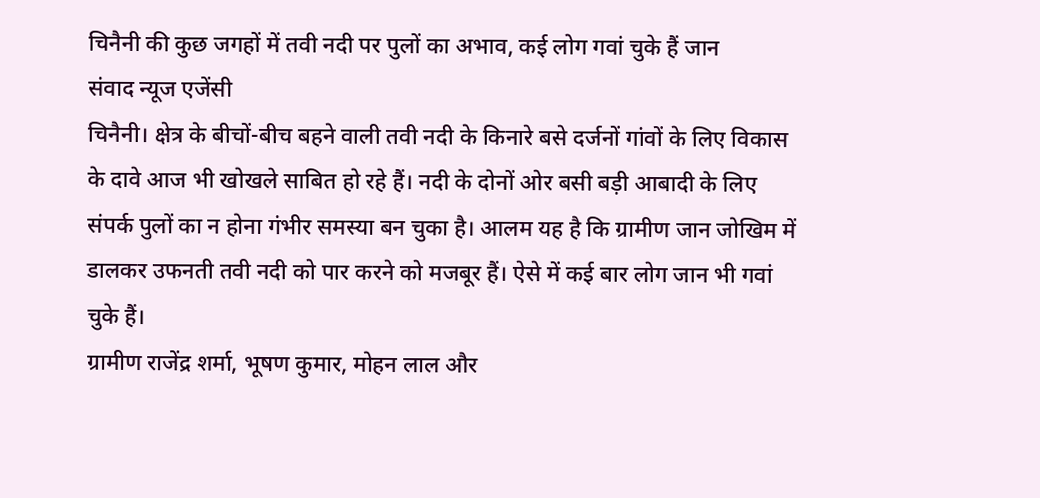चिनैनी की कुछ जगहों में तवी नदी पर पुलों का अभाव, कई लोग गवां चुके हैं जान
संवाद न्यूज एजेंसी
चिनैनी। क्षेत्र के बीचों-बीच बहने वाली तवी नदी के किनारे बसे दर्जनों गांवों के लिए विकास के दावे आज भी खोखले साबित हो रहे हैं। नदी के दोनों ओर बसी बड़ी आबादी के लिए संपर्क पुलों का न होना गंभीर समस्या बन चुका है। आलम यह है कि ग्रामीण जान जोखिम में डालकर उफनती तवी नदी को पार करने को मजबूर हैं। ऐसे में कई बार लोग जान भी गवां चुके हैं।
ग्रामीण राजेंद्र शर्मा, भूषण कुमार, मोहन लाल और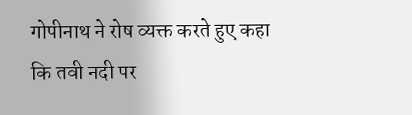गोपीनाथ ने रोष व्यक्त करते हुए कहा कि तवी नदी पर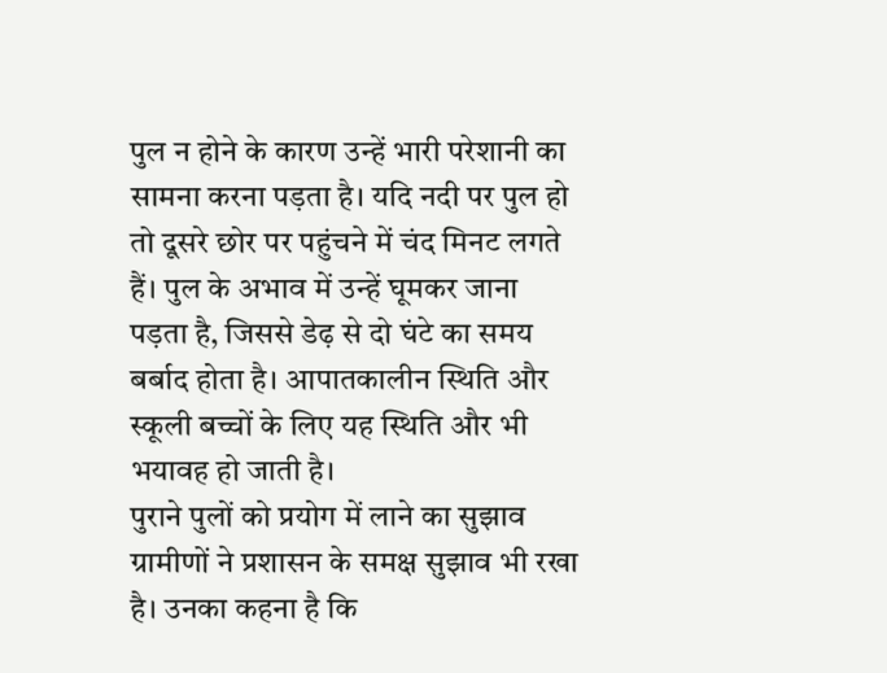पुल न होने के कारण उन्हें भारी परेशानी का सामना करना पड़ता है। यदि नदी पर पुल हो तो दूसरे छोर पर पहुंचने में चंद मिनट लगते हैं। पुल के अभाव में उन्हें घूमकर जाना पड़ता है, जिससे डेढ़ से दो घंटे का समय बर्बाद होता है। आपातकालीन स्थिति और स्कूली बच्चों के लिए यह स्थिति और भी भयावह हो जाती है।
पुराने पुलों को प्रयोग में लाने का सुझाव
ग्रामीणों ने प्रशासन के समक्ष सुझाव भी रखा है। उनका कहना है कि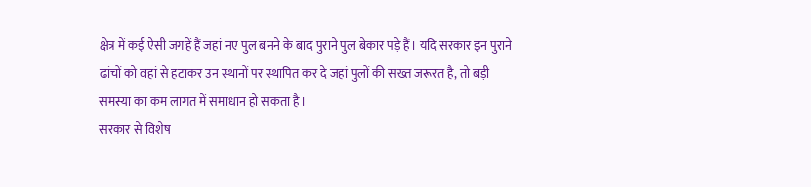क्षेत्र में कई ऐसी जगहें हैं जहां नए पुल बनने के बाद पुराने पुल बेकार पड़े हैं। यदि सरकार इन पुराने ढांचों को वहां से हटाकर उन स्थानों पर स्थापित कर दे जहां पुलों की सख्त जरूरत है, तो बड़ी समस्या का कम लागत में समाधान हो सकता है।
सरकार से विशेष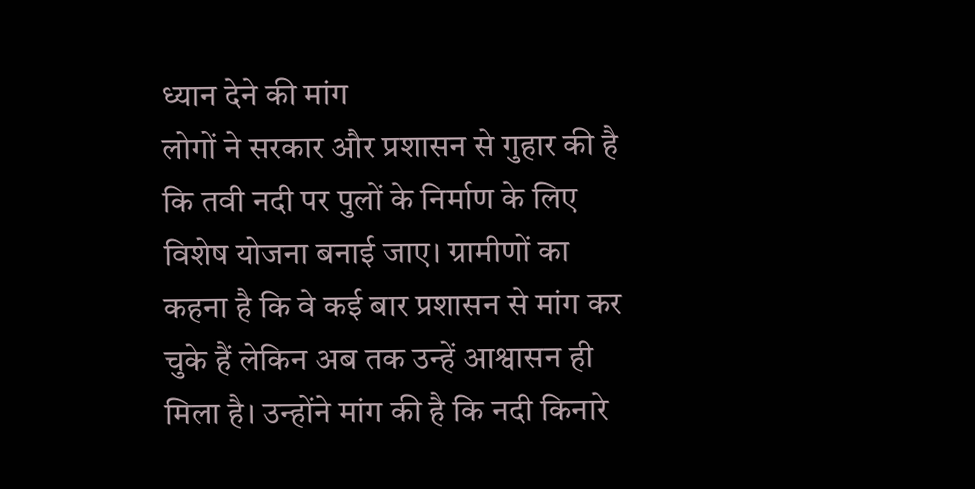ध्यान देने की मांग
लोगों ने सरकार और प्रशासन से गुहार की है कि तवी नदी पर पुलों के निर्माण के लिए विशेष योजना बनाई जाए। ग्रामीणों का कहना है कि वे कई बार प्रशासन से मांग कर चुके हैं लेकिन अब तक उन्हें आश्वासन ही मिला है। उन्होंने मांग की है कि नदी किनारे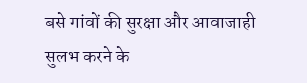बसे गांवों की सुरक्षा और आवाजाही सुलभ करने के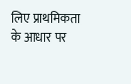लिए प्राथमिकता के आधार पर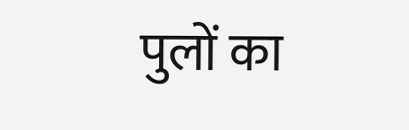पुलों का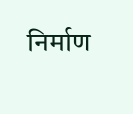निर्माण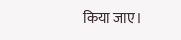किया जाए।